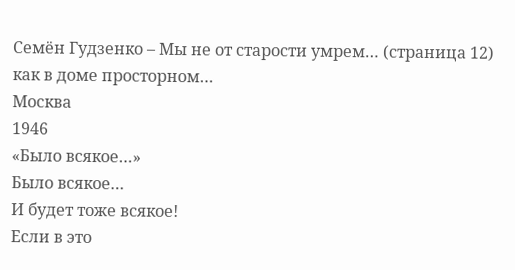Семён Гудзенко – Мы не от старости умрем… (страница 12)
как в доме просторном…
Москва
1946
«Было всякое…»
Было всякое…
И будет тоже всякое!
Если в это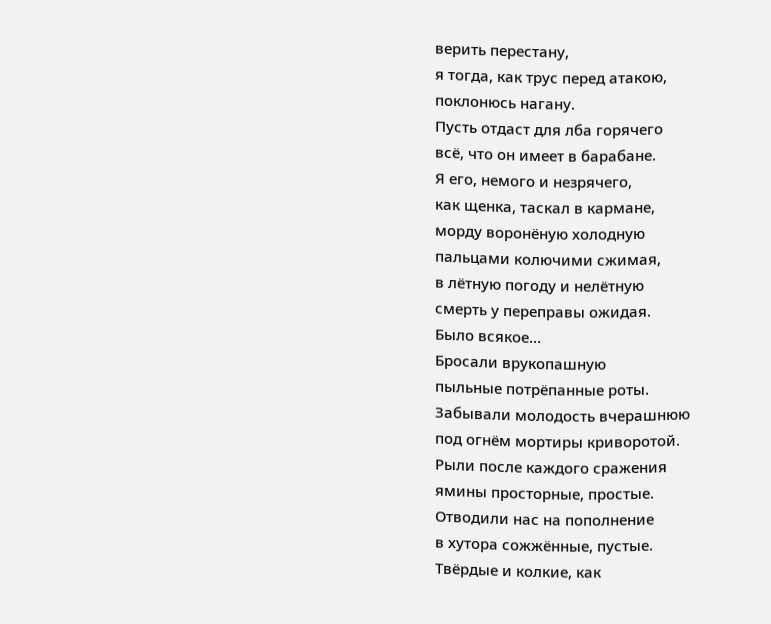верить перестану,
я тогда, как трус перед атакою,
поклонюсь нагану.
Пусть отдаст для лба горячего
всё, что он имеет в барабане.
Я его, немого и незрячего,
как щенка, таскал в кармане,
морду воронёную холодную
пальцами колючими сжимая,
в лётную погоду и нелётную
смерть у переправы ожидая.
Было всякое…
Бросали врукопашную
пыльные потрёпанные роты.
Забывали молодость вчерашнюю
под огнём мортиры криворотой.
Рыли после каждого сражения
ямины просторные, простые.
Отводили нас на пополнение
в хутора сожжённые, пустые.
Твёрдые и колкие, как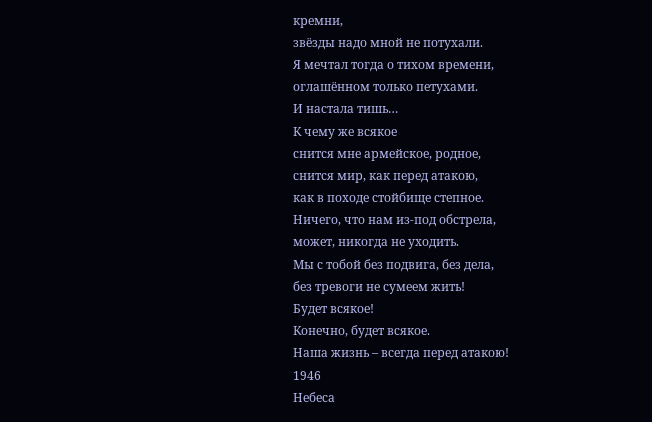кремни,
звёзды надо мной не потухали.
Я мечтал тогда о тихом времени,
оглашённом только петухами.
И настала тишь…
К чему же всякое
снится мне армейское, родное,
снится мир, как перед атакою,
как в походе стойбище степное.
Ничего, что нам из-под обстрела,
может, никогда не уходить.
Мы с тобой без подвига, без дела,
без тревоги не сумеем жить!
Будет всякое!
Конечно, будет всякое.
Наша жизнь – всегда перед атакою!
1946
Небеса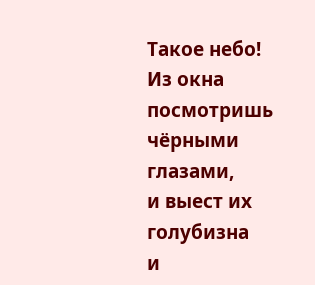Такое небо!
Из окна
посмотришь чёрными глазами,
и выест их голубизна
и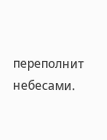переполнит небесами.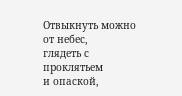Отвыкнуть можно от небес,
глядеть с проклятьем
и опаской,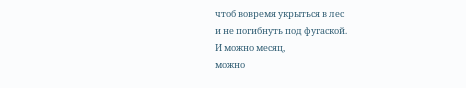чтоб вовремя укрыться в лес
и не погибнуть под фугаской.
И можно месяц,
можно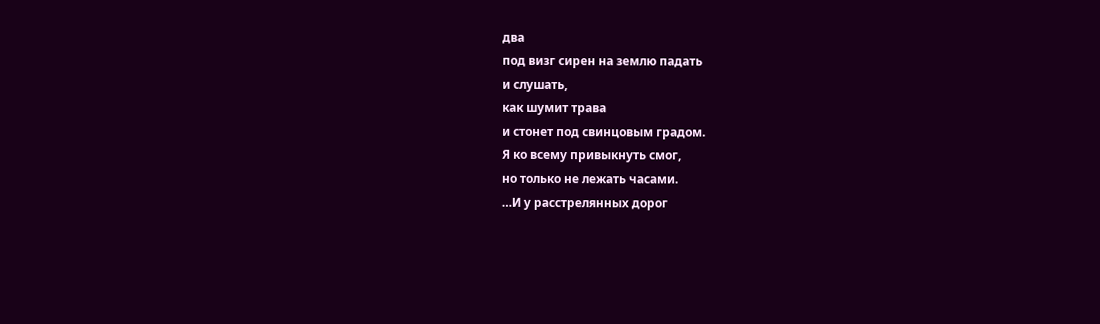два
под визг сирен на землю падать
и слушать,
как шумит трава
и стонет под свинцовым градом.
Я ко всему привыкнуть смог,
но только не лежать часами.
…И у расстрелянных дорог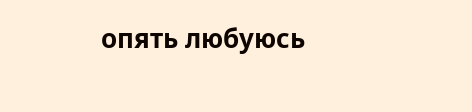опять любуюсь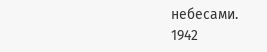небесами.
1942